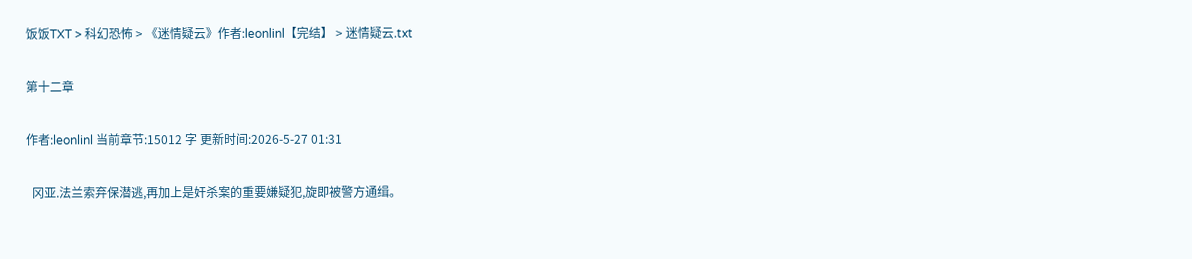饭饭TXT > 科幻恐怖 > 《迷情疑云》作者:leonlinl【完结】 > 迷情疑云.txt

第十二章

作者:leonlinl 当前章节:15012 字 更新时间:2026-5-27 01:31

  冈亚.法兰索弃保潜逃,再加上是奸杀案的重要嫌疑犯,旋即被警方通缉。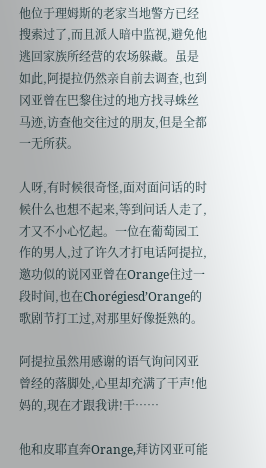他位于理姆斯的老家当地警方已经搜索过了,而且派人暗中监视,避免他逃回家族所经营的农场躲藏。虽是如此,阿提拉仍然亲自前去调查,也到冈亚曾在巴黎住过的地方找寻蛛丝马迹,访查他交往过的朋友,但是全都一无所获。

人呀,有时候很奇怪,面对面问话的时候什么也想不起来,等到问话人走了,才又不小心忆起。一位在葡萄园工作的男人,过了许久才打电话阿提拉,邀功似的说冈亚曾在Orange住过一段时间,也在Chorégiesd’Orange的歌剧节打工过,对那里好像挺熟的。

阿提拉虽然用感谢的语气询问冈亚曾经的落脚处,心里却充满了干声!他妈的,现在才跟我讲!干……

他和皮耶直奔Orange,拜访冈亚可能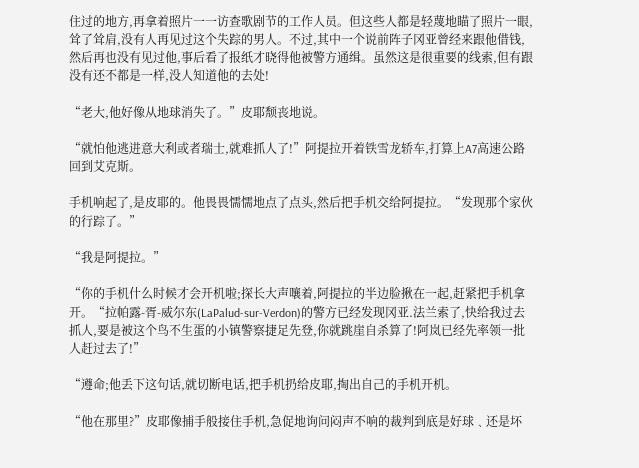住过的地方,再拿着照片一一访查歌剧节的工作人员。但这些人都是轻蔑地瞄了照片一眼,耸了耸肩,没有人再见过这个失踪的男人。不过,其中一个说前阵子冈亚曾经来跟他借钱,然后再也没有见过他,事后看了报纸才晓得他被警方通缉。虽然这是很重要的线索,但有跟没有还不都是一样,没人知道他的去处!

“老大,他好像从地球消失了。”皮耶颓丧地说。

“就怕他逃进意大利或者瑞士,就难抓人了!”阿提拉开着铁雪龙轿车,打算上A7高速公路回到艾克斯。

手机响起了,是皮耶的。他畏畏懦懦地点了点头,然后把手机交给阿提拉。“发现那个家伙的行踪了。”

“我是阿提拉。”

“你的手机什么时候才会开机啦;探长大声嚷着,阿提拉的半边脸揪在一起,赶紧把手机拿开。“拉帕露-胥-威尔东(LaPalud-sur-Verdon)的警方已经发现冈亚.法兰索了,快给我过去抓人,要是被这个鸟不生蛋的小镇警察捷足先登,你就跳崖自杀算了!阿岚已经先率领一批人赶过去了!”

“遵命;他丢下这句话,就切断电话,把手机扔给皮耶,掏出自己的手机开机。

“他在那里?”皮耶像捕手般接住手机,急促地询问闷声不响的裁判到底是好球﹑还是坏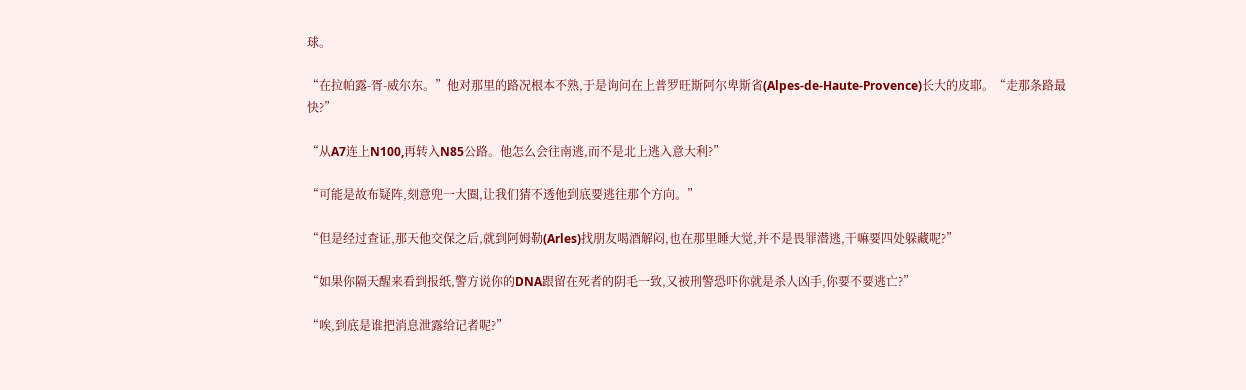球。

“在拉帕露-胥-威尔东。”他对那里的路况根本不熟,于是询问在上普罗旺斯阿尔卑斯省(Alpes-de-Haute-Provence)长大的皮耶。“走那条路最快?”

“从A7连上N100,再转入N85公路。他怎么会往南逃,而不是北上逃入意大利?”

“可能是故布疑阵,刻意兜一大圈,让我们猜不透他到底要逃往那个方向。”

“但是经过查证,那天他交保之后,就到阿姆勒(Arles)找朋友喝酒解闷,也在那里睡大觉,并不是畏罪潜逃,干嘛要四处躲藏呢?”

“如果你隔天醒来看到报纸,警方说你的DNA跟留在死者的阴毛一致,又被刑警恐吓你就是杀人凶手,你要不要逃亡?”

“唉,到底是谁把消息泄露给记者呢?”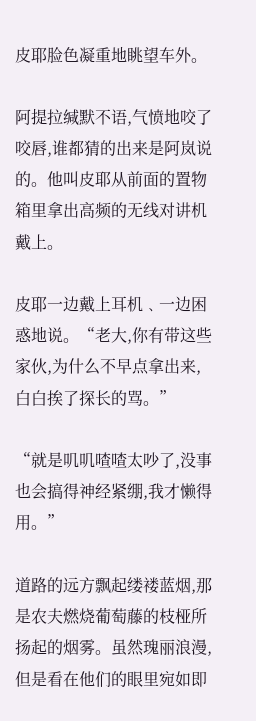皮耶脸色凝重地眺望车外。

阿提拉缄默不语,气愤地咬了咬唇,谁都猜的出来是阿岚说的。他叫皮耶从前面的置物箱里拿出高频的无线对讲机戴上。

皮耶一边戴上耳机﹑一边困惑地说。“老大,你有带这些家伙,为什么不早点拿出来,白白挨了探长的骂。”

“就是叽叽喳喳太吵了,没事也会搞得神经紧绷,我才懒得用。”

道路的远方飘起缕褛蓝烟,那是农夫燃烧葡萄藤的枝桠所扬起的烟雾。虽然瑰丽浪漫,但是看在他们的眼里宛如即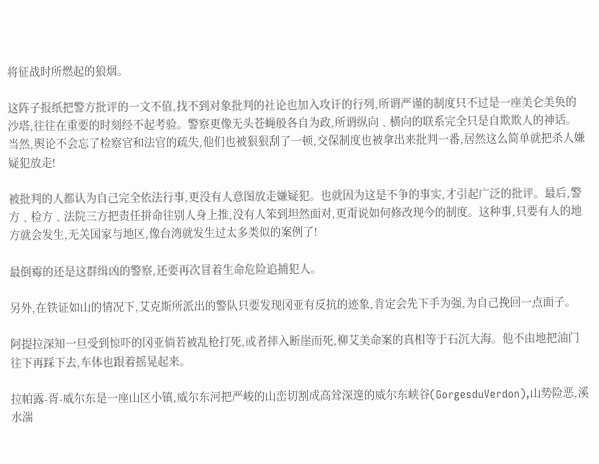将征战时所燃起的狼烟。

这阵子报纸把警方批评的一文不值,找不到对象批判的社论也加入攻讦的行列,所谓严谨的制度只不过是一座美仑美奂的沙塔,往往在重要的时刻经不起考验。警察更像无头苍蝇般各自为政,所谓纵向﹑横向的联系完全只是自欺欺人的神话。当然,舆论不会忘了检察官和法官的疏失,他们也被狠狠刮了一顿,交保制度也被拿出来批判一番,居然这么简单就把杀人嫌疑犯放走!

被批判的人都认为自己完全依法行事,更没有人意图放走嫌疑犯。也就因为这是不争的事实,才引起广泛的批评。最后,警方﹑检方﹑法院三方把责任拼命往别人身上推,没有人笨到坦然面对,更甭说如何修改现今的制度。这种事,只要有人的地方就会发生,无关国家与地区,像台湾就发生过太多类似的案例了!

最倒霉的还是这群缉凶的警察,还要再次冒着生命危险追捕犯人。

另外,在铁证如山的情况下,艾克斯所派出的警队只要发现冈亚有反抗的迹象,肯定会先下手为强,为自己挽回一点面子。

阿提拉深知一旦受到惊吓的冈亚倘若被乱枪打死,或者摔入断崖而死,柳艾美命案的真相等于石沉大海。他不由地把油门往下再踩下去,车体也跟着摇晃起来。

拉帕露-胥-威尔东是一座山区小镇,威尔东河把严峻的山峦切割成高耸深邃的威尔东峡谷(GorgesduVerdon),山势险恶,溪水湍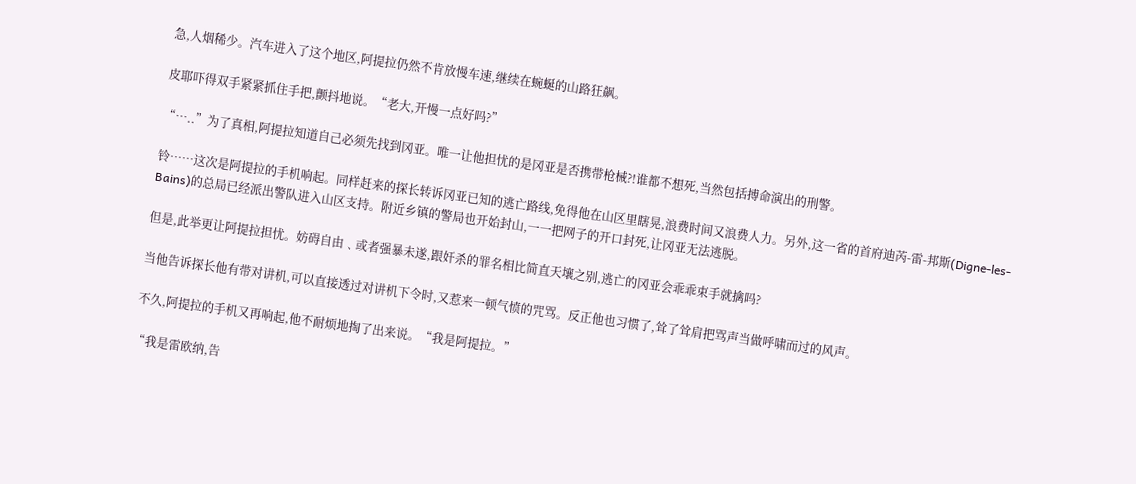急,人烟稀少。汽车进入了这个地区,阿提拉仍然不肯放慢车速,继续在蜿蜒的山路狂飙。

皮耶吓得双手紧紧抓住手把,颤抖地说。“老大,开慢一点好吗?”

“…..”为了真相,阿提拉知道自己必须先找到冈亚。唯一让他担忧的是冈亚是否携带枪械?!谁都不想死,当然包括搏命演出的刑警。

铃……这次是阿提拉的手机响起。同样赶来的探长转诉冈亚已知的逃亡路线,免得他在山区里瞎晃,浪费时间又浪费人力。另外,这一省的首府迪芮-雷-邦斯(Digne-les-Bains)的总局已经派出警队进入山区支持。附近乡镇的警局也开始封山,一一把网子的开口封死,让冈亚无法逃脱。

但是,此举更让阿提拉担忧。妨碍自由﹑或者强暴未遂,跟奸杀的罪名相比简直天壤之别,逃亡的冈亚会乖乖束手就擒吗?

当他告诉探长他有带对讲机,可以直接透过对讲机下令时,又惹来一顿气愤的咒骂。反正他也习惯了,耸了耸肩把骂声当做呼啸而过的风声。

不久,阿提拉的手机又再响起,他不耐烦地掏了出来说。“我是阿提拉。”

“我是雷欧纳,告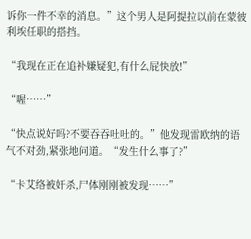诉你一件不幸的消息。”这个男人是阿提拉以前在蒙彼利埃任职的搭挡。

“我现在正在追补嫌疑犯,有什么屁快放!”

“喔……”

“快点说好吗?不要吞吞吐吐的。”他发现雷欧纳的语气不对劲,紧张地问道。“发生什么事了?”

“卡艾络被奸杀,尸体刚刚被发现……”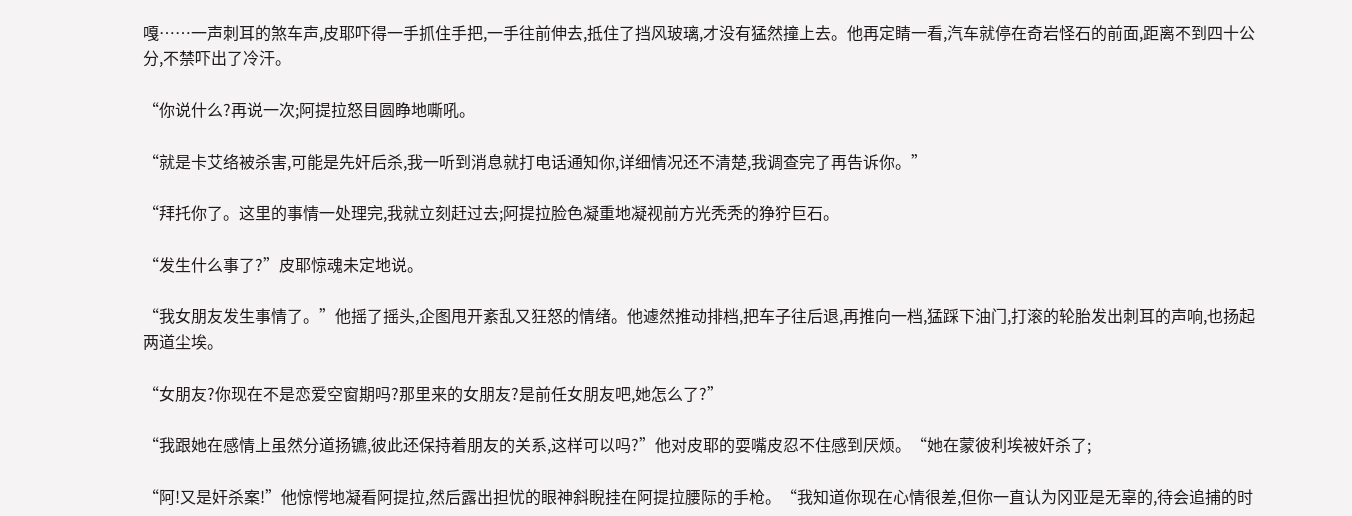嘎……一声刺耳的煞车声,皮耶吓得一手抓住手把,一手往前伸去,抵住了挡风玻璃,才没有猛然撞上去。他再定睛一看,汽车就停在奇岩怪石的前面,距离不到四十公分,不禁吓出了冷汗。

“你说什么?再说一次;阿提拉怒目圆睁地嘶吼。

“就是卡艾络被杀害,可能是先奸后杀,我一听到消息就打电话通知你,详细情况还不清楚,我调查完了再告诉你。”

“拜托你了。这里的事情一处理完,我就立刻赶过去;阿提拉脸色凝重地凝视前方光秃秃的狰狞巨石。

“发生什么事了?”皮耶惊魂未定地说。

“我女朋友发生事情了。”他摇了摇头,企图甩开紊乱又狂怒的情绪。他遽然推动排档,把车子往后退,再推向一档,猛踩下油门,打滚的轮胎发出刺耳的声响,也扬起两道尘埃。

“女朋友?你现在不是恋爱空窗期吗?那里来的女朋友?是前任女朋友吧,她怎么了?”

“我跟她在感情上虽然分道扬镳,彼此还保持着朋友的关系,这样可以吗?”他对皮耶的耍嘴皮忍不住感到厌烦。“她在蒙彼利埃被奸杀了;

“阿!又是奸杀案!”他惊愕地凝看阿提拉,然后露出担忧的眼神斜睨挂在阿提拉腰际的手枪。“我知道你现在心情很差,但你一直认为冈亚是无辜的,待会追捕的时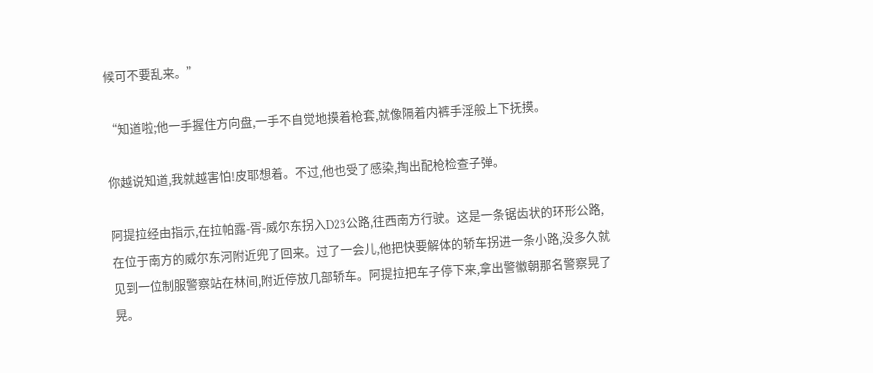候可不要乱来。”

“知道啦;他一手握住方向盘,一手不自觉地摸着枪套,就像隔着内裤手淫般上下抚摸。

你越说知道,我就越害怕!皮耶想着。不过,他也受了感染,掏出配枪检查子弹。

阿提拉经由指示,在拉帕露-胥-威尔东拐入D23公路,往西南方行驶。这是一条锯齿状的环形公路,在位于南方的威尔东河附近兜了回来。过了一会儿,他把快要解体的轿车拐进一条小路,没多久就见到一位制服警察站在林间,附近停放几部轿车。阿提拉把车子停下来,拿出警徽朝那名警察晃了晃。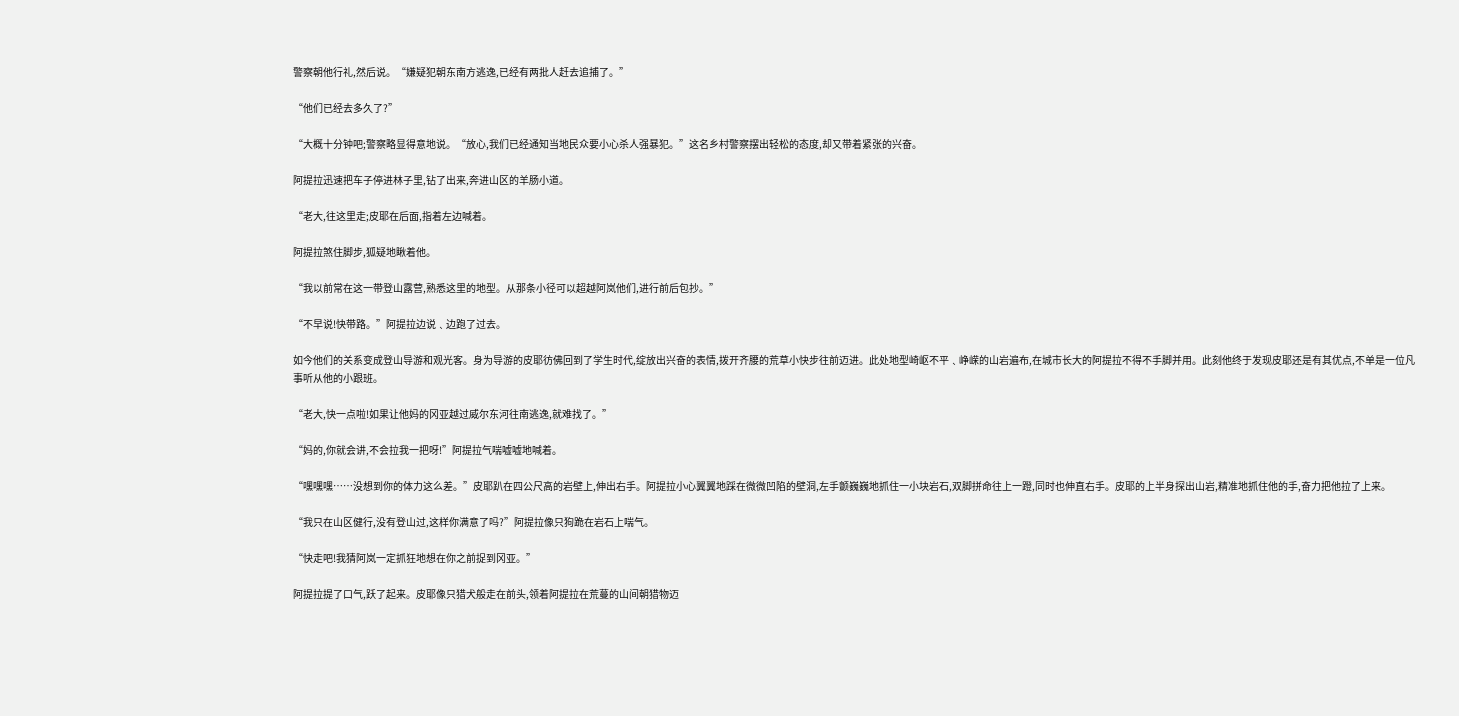警察朝他行礼,然后说。“嫌疑犯朝东南方逃逸,已经有两批人赶去追捕了。”

“他们已经去多久了?”

“大概十分钟吧;警察略显得意地说。“放心,我们已经通知当地民众要小心杀人强暴犯。”这名乡村警察摆出轻松的态度,却又带着紧张的兴奋。

阿提拉迅速把车子停进林子里,钻了出来,奔进山区的羊肠小道。

“老大,往这里走;皮耶在后面,指着左边喊着。

阿提拉煞住脚步,狐疑地瞅着他。

“我以前常在这一带登山露营,熟悉这里的地型。从那条小径可以超越阿岚他们,进行前后包抄。”

“不早说!快带路。”阿提拉边说﹑边跑了过去。

如今他们的关系变成登山导游和观光客。身为导游的皮耶彷佛回到了学生时代,绽放出兴奋的表情,拨开齐腰的荒草小快步往前迈进。此处地型崎岖不平﹑峥嵘的山岩遍布,在城市长大的阿提拉不得不手脚并用。此刻他终于发现皮耶还是有其优点,不单是一位凡事听从他的小跟班。

“老大,快一点啦!如果让他妈的冈亚越过威尔东河往南逃逸,就难找了。”

“妈的,你就会讲,不会拉我一把呀!”阿提拉气喘嘘嘘地喊着。

“嘿嘿嘿……没想到你的体力这么差。”皮耶趴在四公尺高的岩壁上,伸出右手。阿提拉小心翼翼地踩在微微凹陷的壁洞,左手颤巍巍地抓住一小块岩石,双脚拼命往上一蹬,同时也伸直右手。皮耶的上半身探出山岩,精准地抓住他的手,奋力把他拉了上来。

“我只在山区健行,没有登山过,这样你满意了吗?”阿提拉像只狗跪在岩石上喘气。

“快走吧!我猜阿岚一定抓狂地想在你之前捉到冈亚。”

阿提拉提了口气,跃了起来。皮耶像只猎犬般走在前头,领着阿提拉在荒蔓的山间朝猎物迈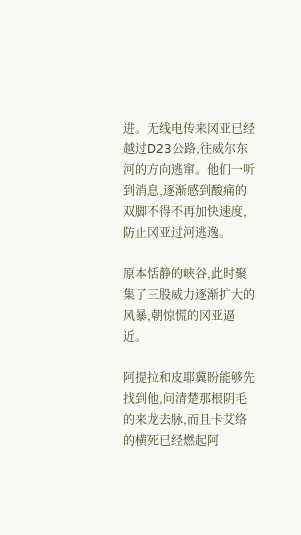进。无线电传来冈亚已经越过D23公路,往威尔东河的方向逃窜。他们一听到消息,逐渐感到酸痛的双脚不得不再加快速度,防止冈亚过河逃逸。

原本恬静的峡谷,此时聚集了三股威力逐渐扩大的风暴,朝惊慌的冈亚逼近。

阿提拉和皮耶冀盼能够先找到他,问清楚那根阴毛的来龙去脉,而且卡艾络的横死已经燃起阿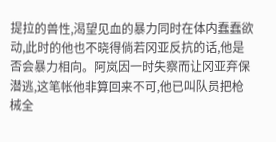提拉的兽性,渴望见血的暴力同时在体内蠢蠢欲动,此时的他也不晓得倘若冈亚反抗的话,他是否会暴力相向。阿岚因一时失察而让冈亚弃保潜逃,这笔帐他非算回来不可,他已叫队员把枪械全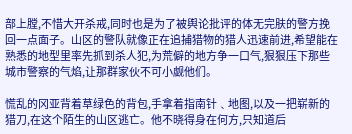部上膛,不惜大开杀戒,同时也是为了被舆论批评的体无完肤的警方挽回一点面子。山区的警队就像正在追捕猎物的猎人迅速前进,希望能在熟悉的地型里率先抓到杀人犯,为荒僻的地方争一口气,狠狠压下那些城市警察的气焰,让那群家伙不可小觑他们。

慌乱的冈亚背着草绿色的背包,手拿着指南针﹑地图,以及一把崭新的猎刀,在这个陌生的山区逃亡。他不晓得身在何方,只知道后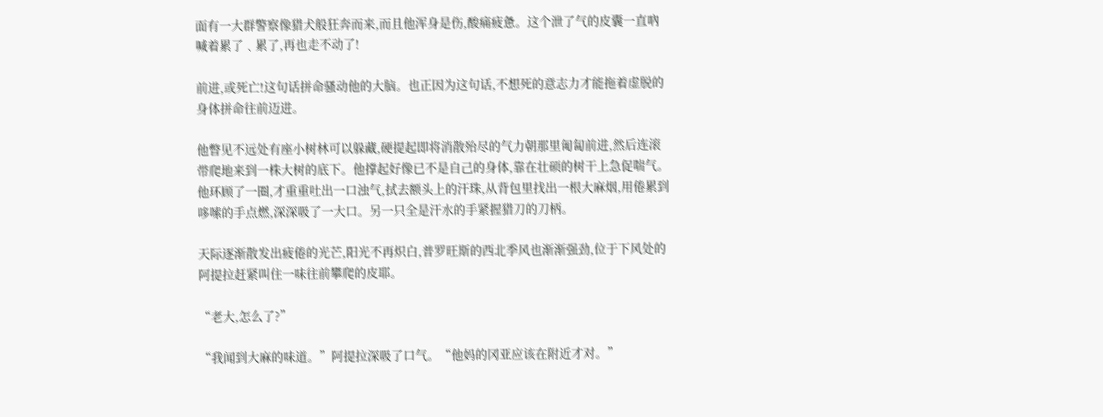面有一大群警察像猎犬般狂奔而来,而且他浑身是伤,酸痛疲惫。这个泄了气的皮囊一直吶喊着累了﹑累了,再也走不动了!

前进,或死亡!这句话拼命骚动他的大脑。也正因为这句话,不想死的意志力才能拖着虚脱的身体拼命往前迈进。

他瞥见不远处有座小树林可以躲藏,硬提起即将消散殆尽的气力朝那里匍匐前进,然后连滚带爬地来到一株大树的底下。他撑起好像已不是自己的身体,靠在壮硕的树干上急促喘气。他环顾了一圈,才重重吐出一口浊气,拭去额头上的汗珠,从背包里找出一根大麻烟,用倦累到哆嗦的手点燃,深深吸了一大口。另一只全是汗水的手紧握猎刀的刀柄。

天际逐渐散发出疲倦的光芒,阳光不再炽白,普罗旺斯的西北季风也渐渐强劲,位于下风处的阿提拉赶紧叫住一味往前攀爬的皮耶。

“老大,怎么了?”

“我闻到大麻的味道。”阿提拉深吸了口气。“他妈的冈亚应该在附近才对。”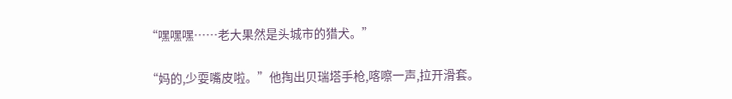“嘿嘿嘿……老大果然是头城市的猎犬。”

“妈的,少耍嘴皮啦。”他掏出贝瑞塔手枪,喀嚓一声,拉开滑套。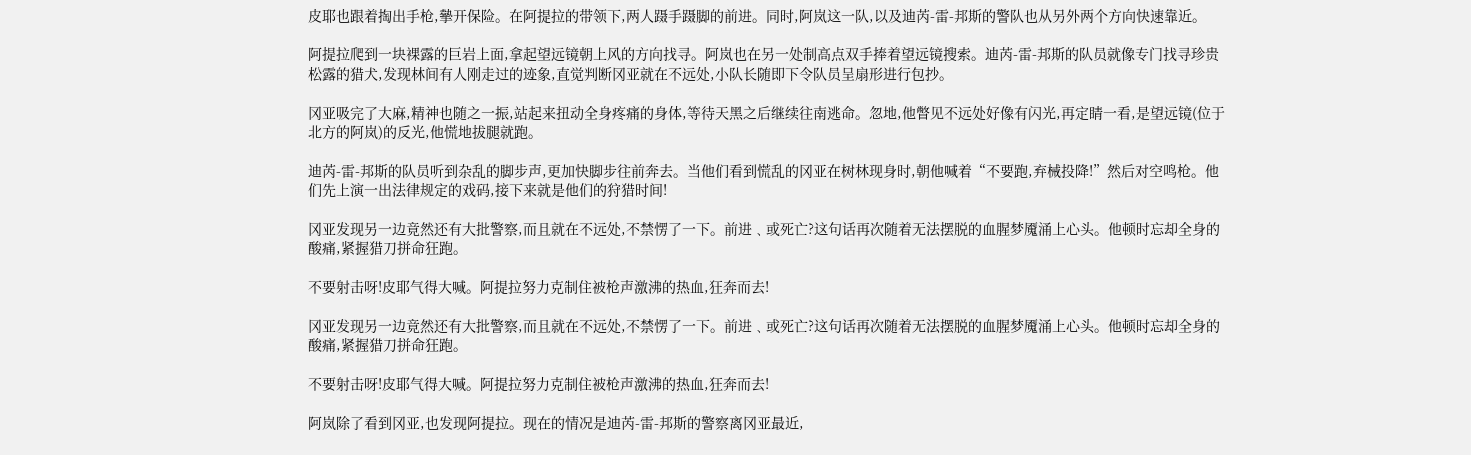皮耶也跟着掏出手枪,摰开保险。在阿提拉的带领下,两人蹑手蹑脚的前进。同时,阿岚这一队,以及迪芮-雷-邦斯的警队也从另外两个方向快速靠近。

阿提拉爬到一块裸露的巨岩上面,拿起望远镜朝上风的方向找寻。阿岚也在另一处制高点双手捧着望远镜搜索。迪芮-雷-邦斯的队员就像专门找寻珍贵松露的猎犬,发现林间有人刚走过的迹象,直觉判断冈亚就在不远处,小队长随即下令队员呈扇形进行包抄。

冈亚吸完了大麻,精神也随之一振,站起来扭动全身疼痛的身体,等待天黑之后继续往南逃命。忽地,他瞥见不远处好像有闪光,再定睛一看,是望远镜(位于北方的阿岚)的反光,他慌地拔腿就跑。

迪芮-雷-邦斯的队员听到杂乱的脚步声,更加快脚步往前奔去。当他们看到慌乱的冈亚在树林现身时,朝他喊着“不要跑,弃械投降!”然后对空鸣枪。他们先上演一出法律规定的戏码,接下来就是他们的狩猎时间!

冈亚发现另一边竟然还有大批警察,而且就在不远处,不禁愣了一下。前进﹑或死亡?这句话再次随着无法摆脱的血腥梦魇涌上心头。他顿时忘却全身的酸痛,紧握猎刀拼命狂跑。

不要射击呀!皮耶气得大喊。阿提拉努力克制住被枪声激沸的热血,狂奔而去!

冈亚发现另一边竟然还有大批警察,而且就在不远处,不禁愣了一下。前进﹑或死亡?这句话再次随着无法摆脱的血腥梦魇涌上心头。他顿时忘却全身的酸痛,紧握猎刀拼命狂跑。

不要射击呀!皮耶气得大喊。阿提拉努力克制住被枪声激沸的热血,狂奔而去!

阿岚除了看到冈亚,也发现阿提拉。现在的情况是迪芮-雷-邦斯的警察离冈亚最近,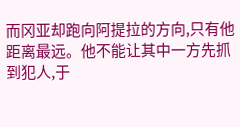而冈亚却跑向阿提拉的方向,只有他距离最远。他不能让其中一方先抓到犯人,于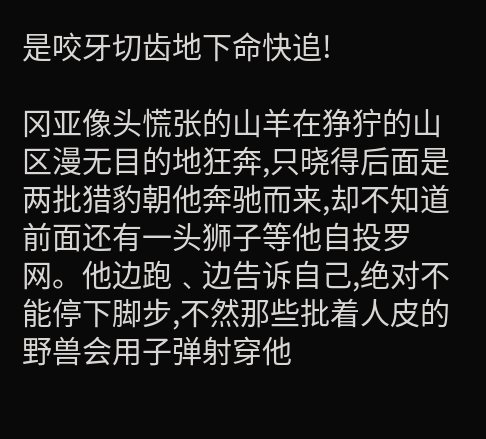是咬牙切齿地下命快追!

冈亚像头慌张的山羊在狰狞的山区漫无目的地狂奔,只晓得后面是两批猎豹朝他奔驰而来,却不知道前面还有一头狮子等他自投罗网。他边跑﹑边告诉自己,绝对不能停下脚步,不然那些批着人皮的野兽会用子弹射穿他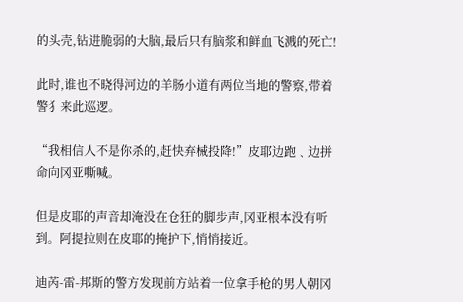的头壳,钻进脆弱的大脑,最后只有脑浆和鲜血飞溅的死亡!

此时,谁也不晓得河边的羊肠小道有两位当地的警察,带着警犭来此巡逻。

“我相信人不是你杀的,赶快弃械投降!”皮耶边跑﹑边拼命向冈亚嘶喊。

但是皮耶的声音却淹没在仓狂的脚步声,冈亚根本没有听到。阿提拉则在皮耶的掩护下,悄悄接近。

迪芮-雷-邦斯的警方发现前方站着一位拿手枪的男人朝冈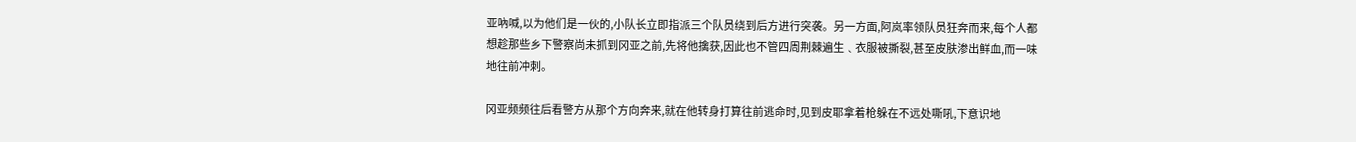亚吶喊,以为他们是一伙的,小队长立即指派三个队员绕到后方进行突袭。另一方面,阿岚率领队员狂奔而来,每个人都想趁那些乡下警察尚未抓到冈亚之前,先将他擒获,因此也不管四周荆棘遍生﹑衣服被撕裂,甚至皮肤渗出鲜血,而一味地往前冲刺。

冈亚频频往后看警方从那个方向奔来,就在他转身打算往前逃命时,见到皮耶拿着枪躲在不远处嘶吼,下意识地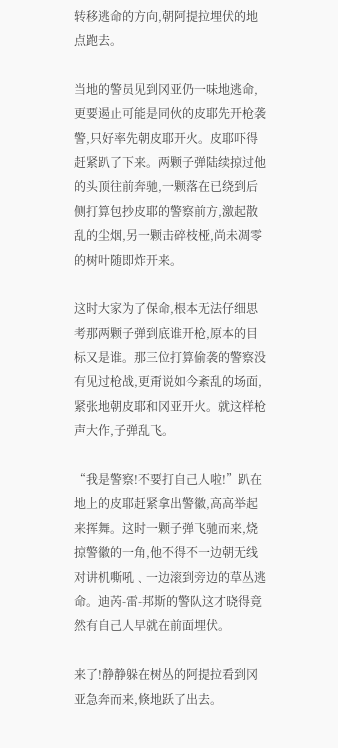转移逃命的方向,朝阿提拉埋伏的地点跑去。

当地的警员见到冈亚仍一味地逃命,更要遏止可能是同伙的皮耶先开枪袭警,只好率先朝皮耶开火。皮耶吓得赶紧趴了下来。两颗子弹陆续掠过他的头顶往前奔驰,一颗落在已绕到后侧打算包抄皮耶的警察前方,激起散乱的尘烟,另一颗击碎枝桠,尚未凋零的树叶随即炸开来。

这时大家为了保命,根本无法仔细思考那两颗子弹到底谁开枪,原本的目标又是谁。那三位打算偷袭的警察没有见过枪战,更甭说如今紊乱的场面,紧张地朝皮耶和冈亚开火。就这样枪声大作,子弹乱飞。

“我是警察!不要打自己人啦!”趴在地上的皮耶赶紧拿出警徽,高高举起来挥舞。这时一颗子弹飞驰而来,烧掠警徽的一角,他不得不一边朝无线对讲机嘶吼﹑一边滚到旁边的草丛逃命。迪芮-雷-邦斯的警队这才晓得竟然有自己人早就在前面埋伏。

来了!静静躲在树丛的阿提拉看到冈亚急奔而来,倏地跃了出去。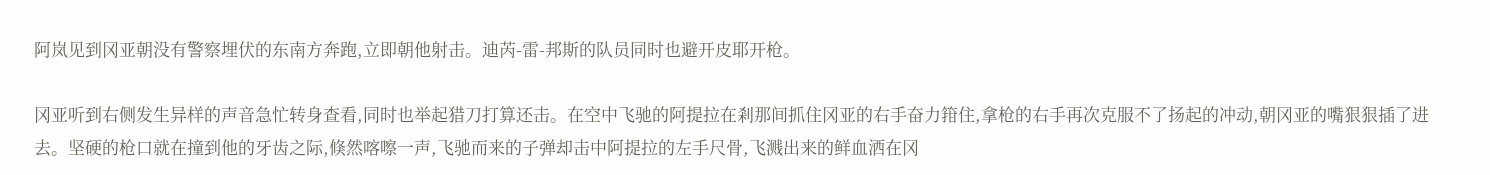阿岚见到冈亚朝没有警察埋伏的东南方奔跑,立即朝他射击。迪芮-雷-邦斯的队员同时也避开皮耶开枪。

冈亚听到右侧发生异样的声音急忙转身查看,同时也举起猎刀打算还击。在空中飞驰的阿提拉在剎那间抓住冈亚的右手奋力箝住,拿枪的右手再次克服不了扬起的冲动,朝冈亚的嘴狠狠插了进去。坚硬的枪口就在撞到他的牙齿之际,倏然喀嚓一声,飞驰而来的子弹却击中阿提拉的左手尺骨,飞溅出来的鲜血洒在冈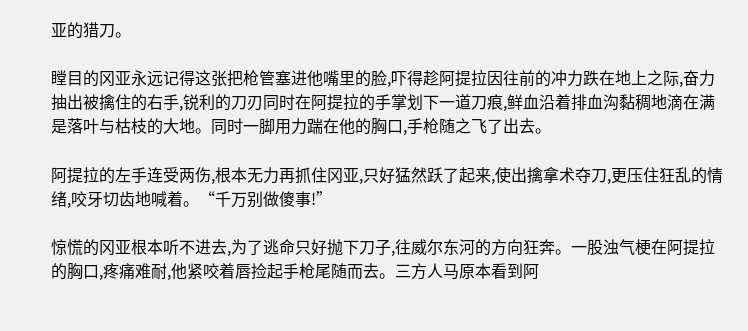亚的猎刀。

瞠目的冈亚永远记得这张把枪管塞进他嘴里的脸,吓得趁阿提拉因往前的冲力跌在地上之际,奋力抽出被擒住的右手,锐利的刀刃同时在阿提拉的手掌划下一道刀痕,鲜血沿着排血沟黏稠地滴在满是落叶与枯枝的大地。同时一脚用力踹在他的胸口,手枪随之飞了出去。

阿提拉的左手连受两伤,根本无力再抓住冈亚,只好猛然跃了起来,使出擒拿术夺刀,更压住狂乱的情绪,咬牙切齿地喊着。“千万别做傻事!”

惊慌的冈亚根本听不进去,为了逃命只好抛下刀子,往威尔东河的方向狂奔。一股浊气梗在阿提拉的胸口,疼痛难耐,他紧咬着唇捡起手枪尾随而去。三方人马原本看到阿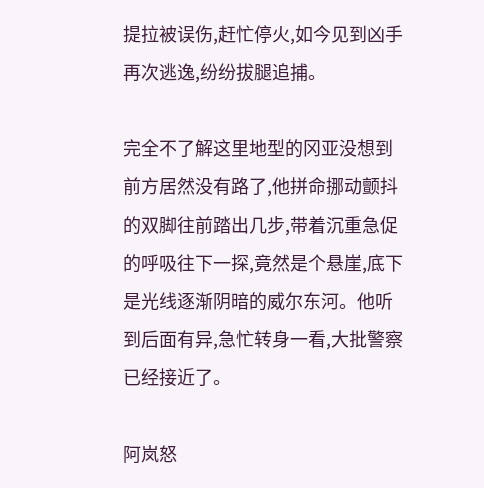提拉被误伤,赶忙停火,如今见到凶手再次逃逸,纷纷拔腿追捕。

完全不了解这里地型的冈亚没想到前方居然没有路了,他拼命挪动颤抖的双脚往前踏出几步,带着沉重急促的呼吸往下一探,竟然是个悬崖,底下是光线逐渐阴暗的威尔东河。他听到后面有异,急忙转身一看,大批警察已经接近了。

阿岚怒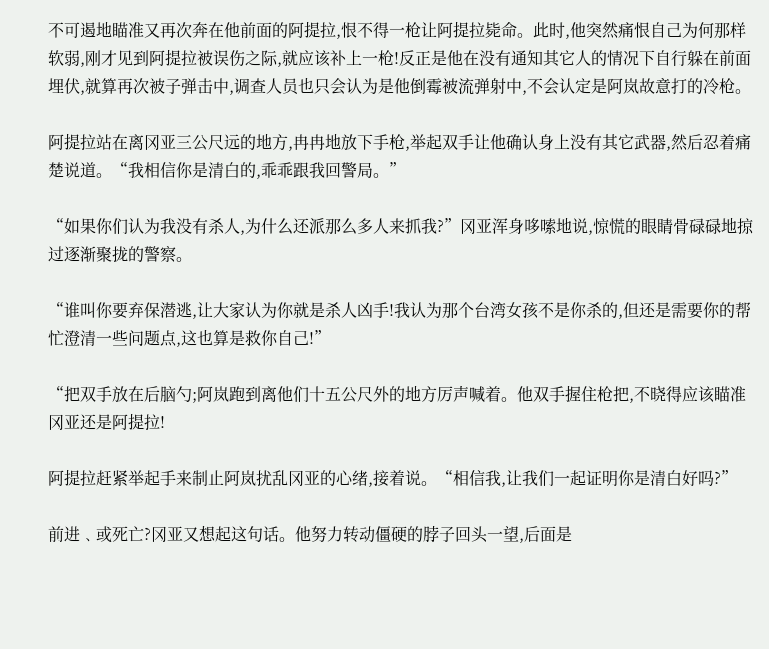不可遏地瞄准又再次奔在他前面的阿提拉,恨不得一枪让阿提拉毙命。此时,他突然痛恨自己为何那样软弱,刚才见到阿提拉被误伤之际,就应该补上一枪!反正是他在没有通知其它人的情况下自行躲在前面埋伏,就算再次被子弹击中,调查人员也只会认为是他倒霉被流弹射中,不会认定是阿岚故意打的冷枪。

阿提拉站在离冈亚三公尺远的地方,冉冉地放下手枪,举起双手让他确认身上没有其它武器,然后忍着痛楚说道。“我相信你是清白的,乖乖跟我回警局。”

“如果你们认为我没有杀人,为什么还派那么多人来抓我?”冈亚浑身哆嗦地说,惊慌的眼睛骨碌碌地掠过逐渐聚拢的警察。

“谁叫你要弃保潜逃,让大家认为你就是杀人凶手!我认为那个台湾女孩不是你杀的,但还是需要你的帮忙澄清一些问题点,这也算是救你自己!”

“把双手放在后脑勺;阿岚跑到离他们十五公尺外的地方厉声喊着。他双手握住枪把,不晓得应该瞄准冈亚还是阿提拉!

阿提拉赶紧举起手来制止阿岚扰乱冈亚的心绪,接着说。“相信我,让我们一起证明你是清白好吗?”

前进﹑或死亡?冈亚又想起这句话。他努力转动僵硬的脖子回头一望,后面是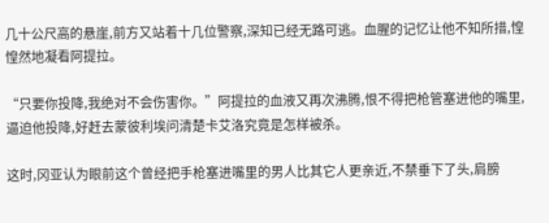几十公尺高的悬崖,前方又站着十几位警察,深知已经无路可逃。血腥的记忆让他不知所措,惶惶然地凝看阿提拉。

“只要你投降,我绝对不会伤害你。”阿提拉的血液又再次沸腾,恨不得把枪管塞进他的嘴里,逼迫他投降,好赶去蒙彼利埃问清楚卡艾洛究竟是怎样被杀。

这时,冈亚认为眼前这个曾经把手枪塞进嘴里的男人比其它人更亲近,不禁垂下了头,肩膀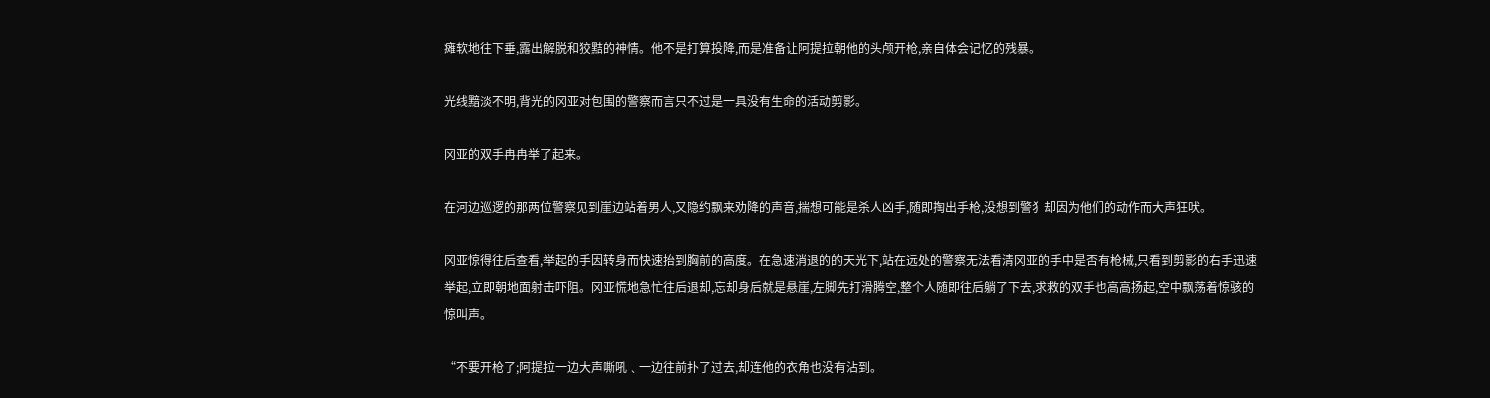瘫软地往下垂,露出解脱和狡黠的神情。他不是打算投降,而是准备让阿提拉朝他的头颅开枪,亲自体会记忆的残暴。

光线黯淡不明,背光的冈亚对包围的警察而言只不过是一具没有生命的活动剪影。

冈亚的双手冉冉举了起来。

在河边巡逻的那两位警察见到崖边站着男人,又隐约飘来劝降的声音,揣想可能是杀人凶手,随即掏出手枪,没想到警犭却因为他们的动作而大声狂吠。

冈亚惊得往后查看,举起的手因转身而快速抬到胸前的高度。在急速消退的的天光下,站在远处的警察无法看清冈亚的手中是否有枪械,只看到剪影的右手迅速举起,立即朝地面射击吓阻。冈亚慌地急忙往后退却,忘却身后就是悬崖,左脚先打滑腾空,整个人随即往后躺了下去,求救的双手也高高扬起,空中飘荡着惊骇的惊叫声。

“不要开枪了;阿提拉一边大声嘶吼﹑一边往前扑了过去,却连他的衣角也没有沾到。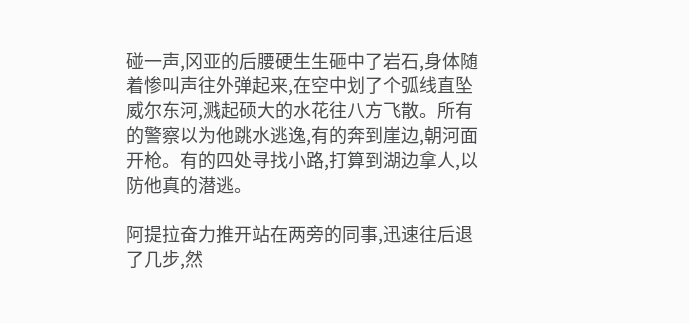碰一声,冈亚的后腰硬生生砸中了岩石,身体随着惨叫声往外弹起来,在空中划了个弧线直坠威尔东河,溅起硕大的水花往八方飞散。所有的警察以为他跳水逃逸,有的奔到崖边,朝河面开枪。有的四处寻找小路,打算到湖边拿人,以防他真的潜逃。

阿提拉奋力推开站在两旁的同事,迅速往后退了几步,然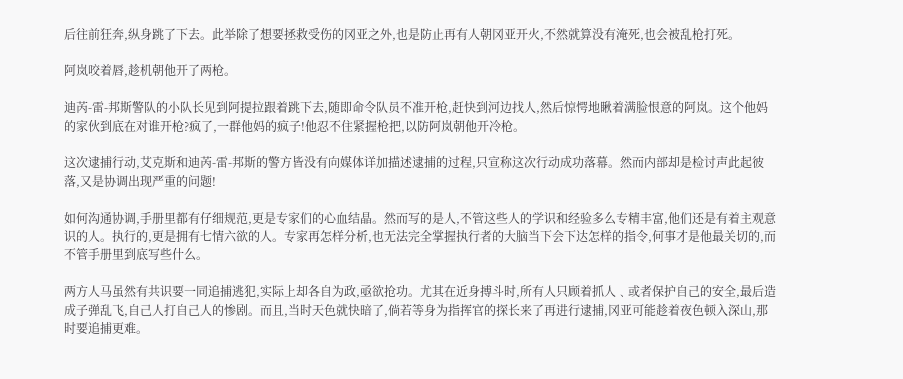后往前狂奔,纵身跳了下去。此举除了想要拯救受伤的冈亚之外,也是防止再有人朝冈亚开火,不然就算没有淹死,也会被乱枪打死。

阿岚咬着唇,趁机朝他开了两枪。

迪芮-雷-邦斯警队的小队长见到阿提拉跟着跳下去,随即命令队员不准开枪,赶快到河边找人,然后惊愕地瞅着满脸恨意的阿岚。这个他妈的家伙到底在对谁开枪?疯了,一群他妈的疯子!他忍不住紧握枪把,以防阿岚朝他开冷枪。

这次逮捕行动,艾克斯和迪芮-雷-邦斯的警方皆没有向媒体详加描述逮捕的过程,只宣称这次行动成功落幕。然而内部却是检讨声此起彼落,又是协调出现严重的问题!

如何沟通协调,手册里都有仔细规范,更是专家们的心血结晶。然而写的是人,不管这些人的学识和经验多么专精丰富,他们还是有着主观意识的人。执行的,更是拥有七情六欲的人。专家再怎样分析,也无法完全掌握执行者的大脑当下会下达怎样的指令,何事才是他最关切的,而不管手册里到底写些什么。

两方人马虽然有共识要一同追捕逃犯,实际上却各自为政,亟欲抢功。尤其在近身搏斗时,所有人只顾着抓人﹑或者保护自己的安全,最后造成子弹乱飞,自己人打自己人的惨剧。而且,当时天色就快暗了,倘若等身为指挥官的探长来了再进行逮捕,冈亚可能趁着夜色顿入深山,那时要追捕更难。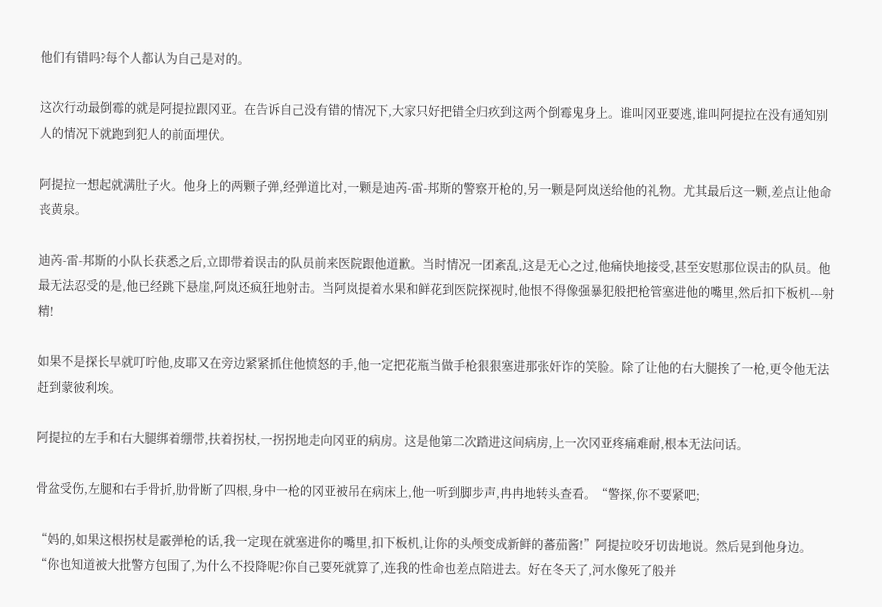他们有错吗?每个人都认为自己是对的。

这次行动最倒霉的就是阿提拉跟冈亚。在告诉自己没有错的情况下,大家只好把错全归疚到这两个倒霉鬼身上。谁叫冈亚要逃,谁叫阿提拉在没有通知别人的情况下就跑到犯人的前面埋伏。

阿提拉一想起就满肚子火。他身上的两颗子弹,经弹道比对,一颗是迪芮-雷-邦斯的警察开枪的,另一颗是阿岚送给他的礼物。尤其最后这一颗,差点让他命丧黄泉。

迪芮-雷-邦斯的小队长获悉之后,立即带着误击的队员前来医院跟他道歉。当时情况一团紊乱,这是无心之过,他痛快地接受,甚至安慰那位误击的队员。他最无法忍受的是,他已经跳下悬崖,阿岚还疯狂地射击。当阿岚提着水果和鲜花到医院探视时,他恨不得像强暴犯般把枪管塞进他的嘴里,然后扣下板机---射精!

如果不是探长早就叮咛他,皮耶又在旁边紧紧抓住他愤怒的手,他一定把花瓶当做手枪狠狠塞进那张奸诈的笑脸。除了让他的右大腿挨了一枪,更令他无法赶到蒙彼利埃。

阿提拉的左手和右大腿绑着绷带,扶着拐杖,一拐拐地走向冈亚的病房。这是他第二次踏进这间病房,上一次冈亚疼痛难耐,根本无法问话。

骨盆受伤,左腿和右手骨折,肋骨断了四根,身中一枪的冈亚被吊在病床上,他一听到脚步声,冉冉地转头查看。“警探,你不要紧吧;

“妈的,如果这根拐杖是霰弹枪的话,我一定现在就塞进你的嘴里,扣下板机,让你的头颅变成新鲜的蕃茄酱!”阿提拉咬牙切齿地说。然后晃到他身边。“你也知道被大批警方包围了,为什么不投降呢?你自己要死就算了,连我的性命也差点陪进去。好在冬天了,河水像死了般并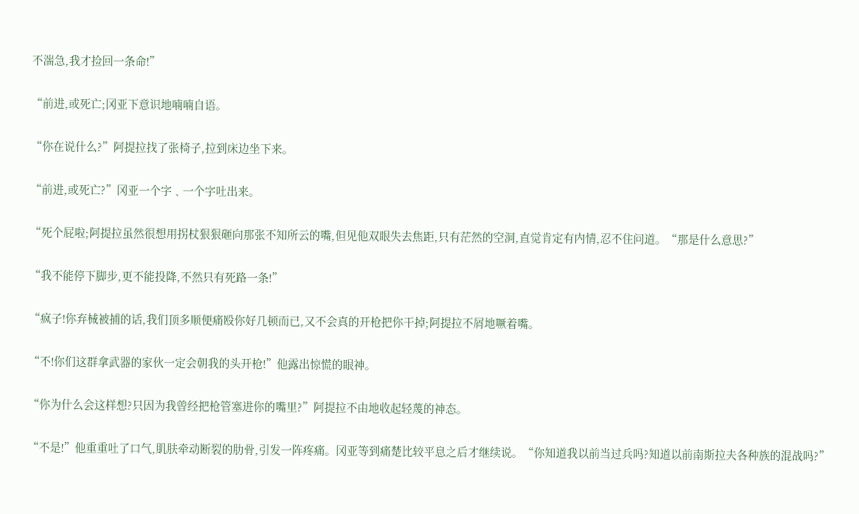不湍急,我才捡回一条命!”

“前进,或死亡;冈亚下意识地喃喃自语。

“你在说什么?”阿提拉找了张椅子,拉到床边坐下来。

“前进,或死亡?”冈亚一个字﹑一个字吐出来。

“死个屁啦;阿提拉虽然很想用拐杖狠狠砸向那张不知所云的嘴,但见他双眼失去焦距,只有茫然的空洞,直觉肯定有内情,忍不住问道。“那是什么意思?”

“我不能停下脚步,更不能投降,不然只有死路一条!”

“疯子!你弃械被捕的话,我们顶多顺便痛殴你好几顿而已,又不会真的开枪把你干掉;阿提拉不屑地噘着嘴。

“不!你们这群拿武器的家伙一定会朝我的头开枪!”他露出惊慌的眼神。

“你为什么会这样想?只因为我曾经把枪管塞进你的嘴里?”阿提拉不由地收起轻蔑的神态。

“不是!”他重重吐了口气,肌肤牵动断裂的肋骨,引发一阵疼痛。冈亚等到痛楚比较平息之后才继续说。“你知道我以前当过兵吗?知道以前南斯拉夫各种族的混战吗?”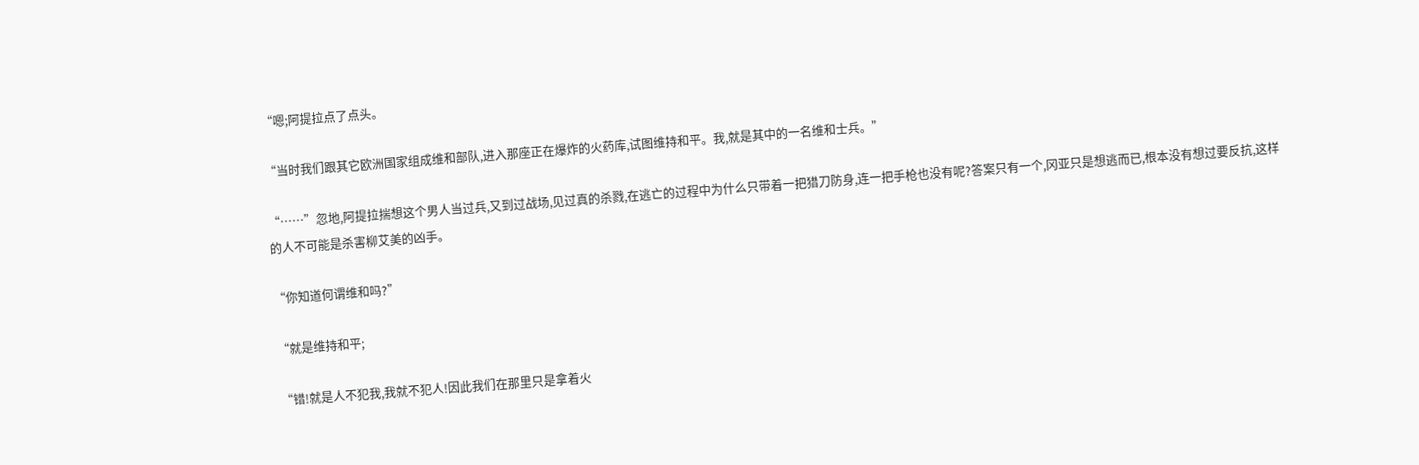“嗯;阿提拉点了点头。

“当时我们跟其它欧洲国家组成维和部队,进入那座正在爆炸的火药库,试图维持和平。我,就是其中的一名维和士兵。”

“……”忽地,阿提拉揣想这个男人当过兵,又到过战场,见过真的杀戮,在逃亡的过程中为什么只带着一把猎刀防身,连一把手枪也没有呢?答案只有一个,冈亚只是想逃而已,根本没有想过要反抗,这样的人不可能是杀害柳艾美的凶手。

“你知道何谓维和吗?”

“就是维持和平;

“错!就是人不犯我,我就不犯人!因此我们在那里只是拿着火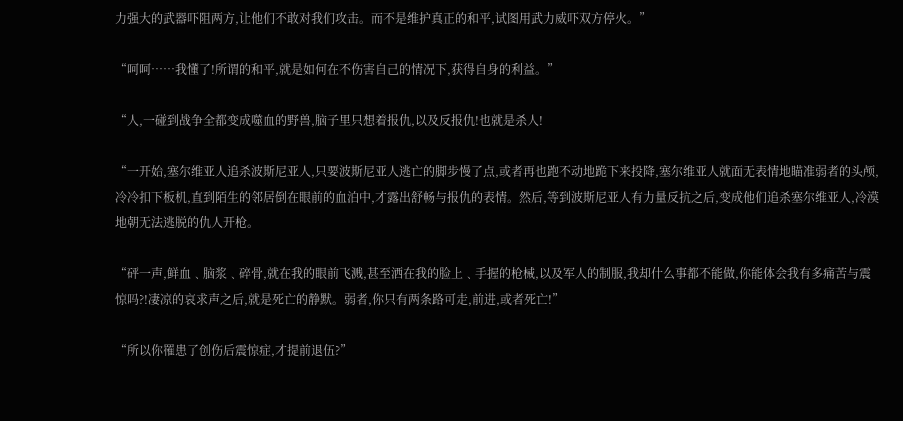力强大的武器吓阻两方,让他们不敢对我们攻击。而不是维护真正的和平,试图用武力威吓双方停火。”

“呵呵……我懂了!所谓的和平,就是如何在不伤害自己的情况下,获得自身的利益。”

“人,一碰到战争全都变成噬血的野兽,脑子里只想着报仇,以及反报仇!也就是杀人!

“一开始,塞尔维亚人追杀波斯尼亚人,只要波斯尼亚人逃亡的脚步慢了点,或者再也跑不动地跪下来投降,塞尔维亚人就面无表情地瞄准弱者的头颅,冷冷扣下板机,直到陌生的邻居倒在眼前的血泊中,才露出舒畅与报仇的表情。然后,等到波斯尼亚人有力量反抗之后,变成他们追杀塞尔维亚人,冷漠地朝无法逃脱的仇人开枪。

“砰一声,鲜血﹑脑浆﹑碎骨,就在我的眼前飞溅,甚至洒在我的脸上﹑手握的枪械,以及军人的制服,我却什么事都不能做,你能体会我有多痛苦与震惊吗?!凄凉的哀求声之后,就是死亡的静默。弱者,你只有两条路可走,前进,或者死亡!”

“所以你罹患了创伤后震惊症,才提前退伍?”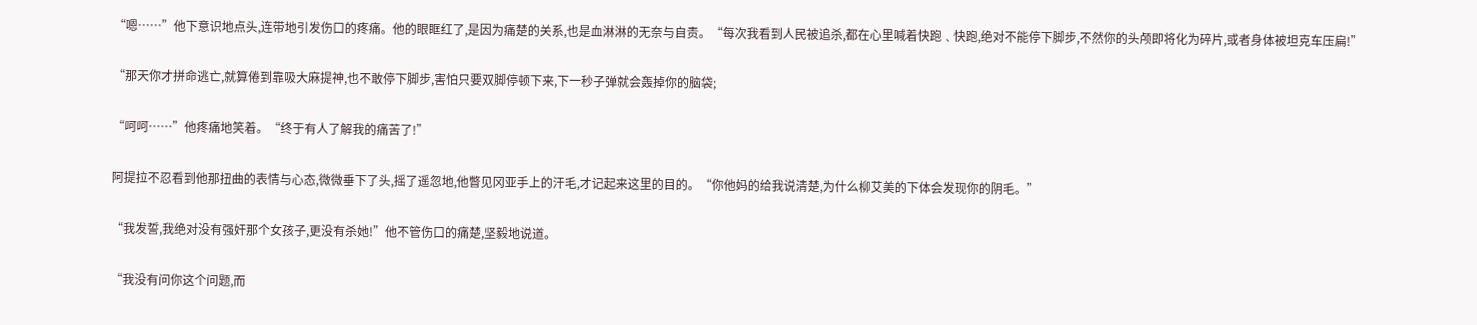“嗯……”他下意识地点头,连带地引发伤口的疼痛。他的眼眶红了,是因为痛楚的关系,也是血淋淋的无奈与自责。“每次我看到人民被追杀,都在心里喊着快跑﹑快跑,绝对不能停下脚步,不然你的头颅即将化为碎片,或者身体被坦克车压扁!”

“那天你才拼命逃亡,就算倦到靠吸大麻提神,也不敢停下脚步,害怕只要双脚停顿下来,下一秒子弹就会轰掉你的脑袋;

“呵呵……”他疼痛地笑着。“终于有人了解我的痛苦了!”

阿提拉不忍看到他那扭曲的表情与心态,微微垂下了头,摇了遥忽地,他瞥见冈亚手上的汗毛,才记起来这里的目的。“你他妈的给我说清楚,为什么柳艾美的下体会发现你的阴毛。”

“我发誓,我绝对没有强奸那个女孩子,更没有杀她!”他不管伤口的痛楚,坚毅地说道。

“我没有问你这个问题,而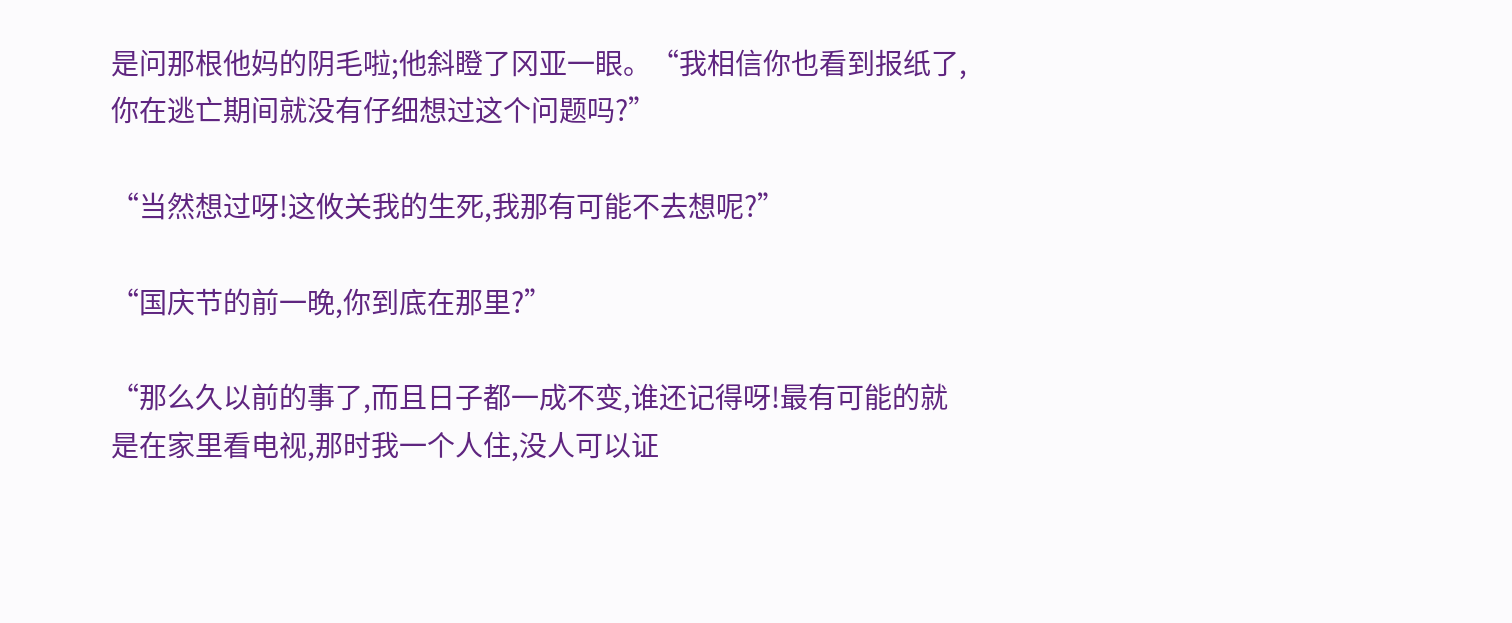是问那根他妈的阴毛啦;他斜瞪了冈亚一眼。“我相信你也看到报纸了,你在逃亡期间就没有仔细想过这个问题吗?”

“当然想过呀!这攸关我的生死,我那有可能不去想呢?”

“国庆节的前一晚,你到底在那里?”

“那么久以前的事了,而且日子都一成不变,谁还记得呀!最有可能的就是在家里看电视,那时我一个人住,没人可以证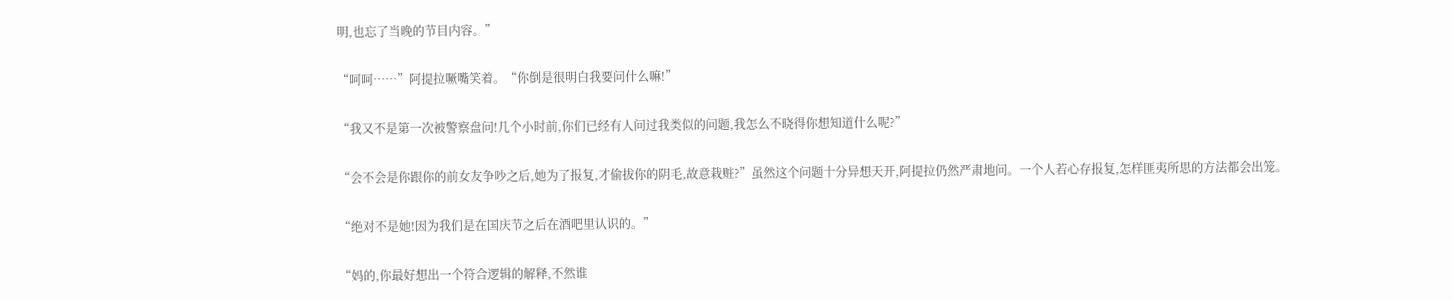明,也忘了当晚的节目内容。”

“呵呵……”阿提拉噘嘴笑着。“你倒是很明白我要问什么嘛!”

“我又不是第一次被警察盘问!几个小时前,你们已经有人问过我类似的问题,我怎么不晓得你想知道什么呢?”

“会不会是你跟你的前女友争吵之后,她为了报复,才偷拔你的阴毛,故意栽赃?”虽然这个问题十分异想天开,阿提拉仍然严肃地问。一个人若心存报复,怎样匪夷所思的方法都会出笼。

“绝对不是她!因为我们是在国庆节之后在酒吧里认识的。”

“妈的,你最好想出一个符合逻辑的解释,不然谁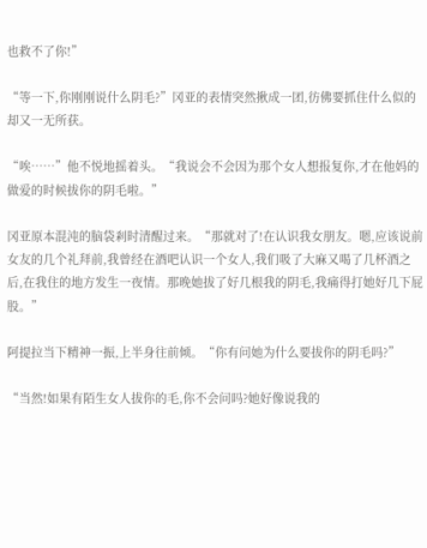也救不了你!”

“等一下,你刚刚说什么阴毛?”冈亚的表情突然揪成一团,彷佛要抓住什么似的却又一无所获。

“唉……”他不悦地摇着头。“我说会不会因为那个女人想报复你,才在他妈的做爱的时候拔你的阴毛啦。”

冈亚原本混沌的脑袋剎时清醒过来。“那就对了!在认识我女朋友。嗯,应该说前女友的几个礼拜前,我曾经在酒吧认识一个女人,我们吸了大麻又喝了几杯酒之后,在我住的地方发生一夜情。那晚她拔了好几根我的阴毛,我痛得打她好几下屁股。”

阿提拉当下精神一振,上半身往前倾。“你有问她为什么要拔你的阴毛吗?”

“当然!如果有陌生女人拔你的毛,你不会问吗?她好像说我的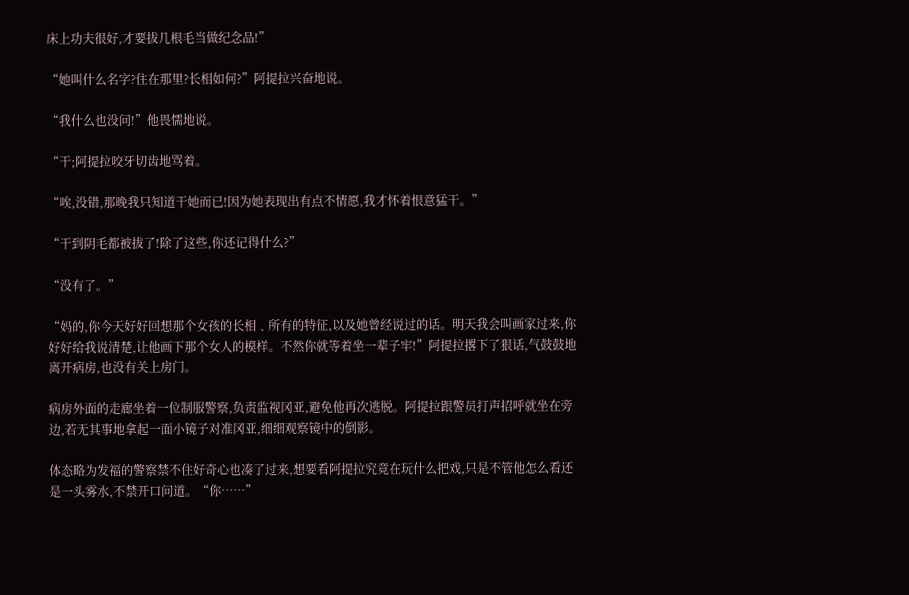床上功夫很好,才要拔几根毛当做纪念品!”

“她叫什么名字?住在那里?长相如何?”阿提拉兴奋地说。

“我什么也没问!”他畏懦地说。

“干;阿提拉咬牙切齿地骂着。

“唉,没错,那晚我只知道干她而已!因为她表现出有点不情愿,我才怀着恨意猛干。”

“干到阴毛都被拔了!除了这些,你还记得什么?”

“没有了。”

“妈的,你今天好好回想那个女孩的长相﹑所有的特征,以及她曾经说过的话。明天我会叫画家过来,你好好给我说清楚,让他画下那个女人的模样。不然你就等着坐一辈子牢!”阿提拉撂下了狠话,气鼓鼓地离开病房,也没有关上房门。

病房外面的走廊坐着一位制服警察,负责监视冈亚,避免他再次逃脱。阿提拉跟警员打声招呼就坐在旁边,若无其事地拿起一面小镜子对准冈亚,细细观察镜中的倒影。

体态略为发福的警察禁不住好奇心也凑了过来,想要看阿提拉究竟在玩什么把戏,只是不管他怎么看还是一头雾水,不禁开口问道。“你……”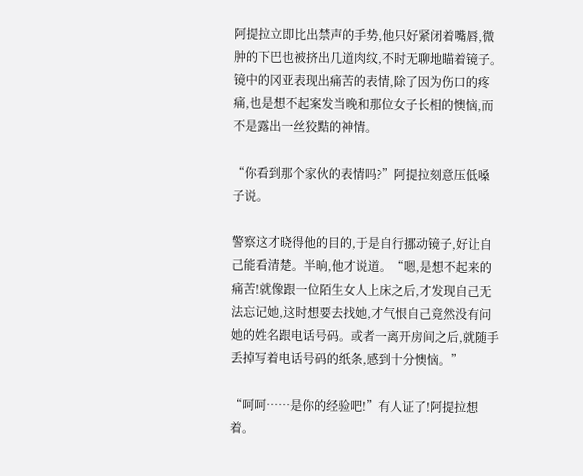阿提拉立即比出禁声的手势,他只好紧闭着嘴唇,微肿的下巴也被挤出几道肉纹,不时无聊地瞄着镜子。镜中的冈亚表现出痛苦的表情,除了因为伤口的疼痛,也是想不起案发当晚和那位女子长相的懊恼,而不是露出一丝狡黠的神情。

“你看到那个家伙的表情吗?”阿提拉刻意压低嗓子说。

警察这才晓得他的目的,于是自行挪动镜子,好让自己能看清楚。半晌,他才说道。“嗯,是想不起来的痛苦!就像跟一位陌生女人上床之后,才发现自己无法忘记她,这时想要去找她,才气恨自己竟然没有问她的姓名跟电话号码。或者一离开房间之后,就随手丢掉写着电话号码的纸条,感到十分懊恼。”

“呵呵……是你的经验吧!”有人证了!阿提拉想着。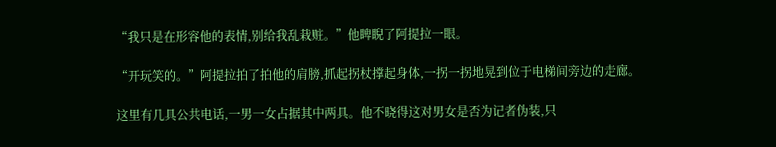“我只是在形容他的表情,别给我乱栽赃。”他睥睨了阿提拉一眼。

“开玩笑的。”阿提拉拍了拍他的肩膀,抓起拐杖撑起身体,一拐一拐地晃到位于电梯间旁边的走廊。

这里有几具公共电话,一男一女占据其中两具。他不晓得这对男女是否为记者伪装,只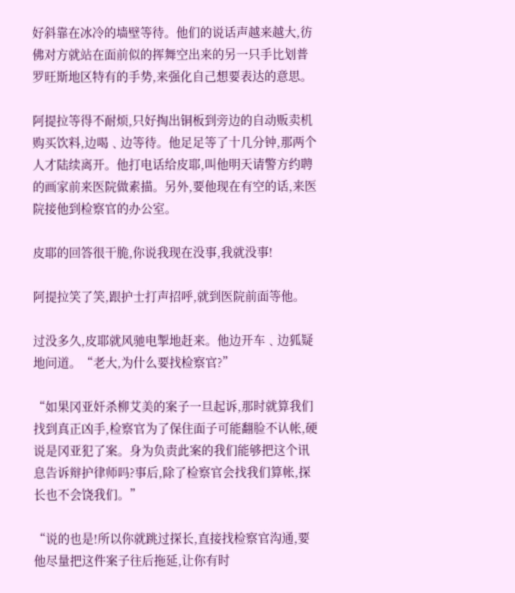好斜靠在冰冷的墙壁等待。他们的说话声越来越大,彷佛对方就站在面前似的挥舞空出来的另一只手比划普罗旺斯地区特有的手势,来强化自己想要表达的意思。

阿提拉等得不耐烦,只好掏出铜板到旁边的自动贩卖机购买饮料,边喝﹑边等待。他足足等了十几分钟,那两个人才陆续离开。他打电话给皮耶,叫他明天请警方约聘的画家前来医院做素描。另外,要他现在有空的话,来医院接他到检察官的办公室。

皮耶的回答很干脆,你说我现在没事,我就没事!

阿提拉笑了笑,跟护士打声招呼,就到医院前面等他。

过没多久,皮耶就风驰电掣地赶来。他边开车﹑边狐疑地问道。“老大,为什么要找检察官?”

“如果冈亚奸杀柳艾美的案子一旦起诉,那时就算我们找到真正凶手,检察官为了保住面子可能翻脸不认帐,硬说是冈亚犯了案。身为负责此案的我们能够把这个讯息告诉辩护律师吗?事后,除了检察官会找我们算帐,探长也不会饶我们。”

“说的也是!所以你就跳过探长,直接找检察官沟通,要他尽量把这件案子往后拖延,让你有时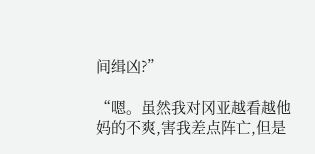间缉凶?”

“嗯。虽然我对冈亚越看越他妈的不爽,害我差点阵亡,但是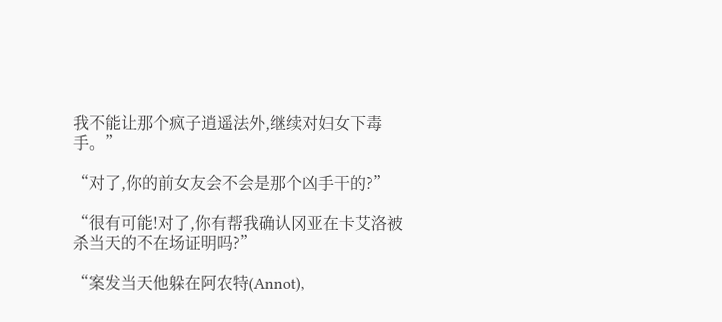我不能让那个疯子逍遥法外,继续对妇女下毒手。”

“对了,你的前女友会不会是那个凶手干的?”

“很有可能!对了,你有帮我确认冈亚在卡艾洛被杀当天的不在场证明吗?”

“案发当天他躲在阿农特(Annot),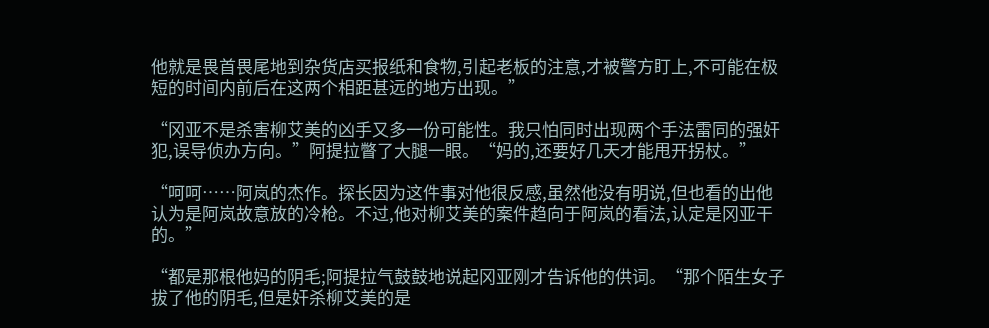他就是畏首畏尾地到杂货店买报纸和食物,引起老板的注意,才被警方盯上,不可能在极短的时间内前后在这两个相距甚远的地方出现。”

“冈亚不是杀害柳艾美的凶手又多一份可能性。我只怕同时出现两个手法雷同的强奸犯,误导侦办方向。”阿提拉瞥了大腿一眼。“妈的,还要好几天才能甩开拐杖。”

“呵呵……阿岚的杰作。探长因为这件事对他很反感,虽然他没有明说,但也看的出他认为是阿岚故意放的冷枪。不过,他对柳艾美的案件趋向于阿岚的看法,认定是冈亚干的。”

“都是那根他妈的阴毛;阿提拉气鼓鼓地说起冈亚刚才告诉他的供词。“那个陌生女子拔了他的阴毛,但是奸杀柳艾美的是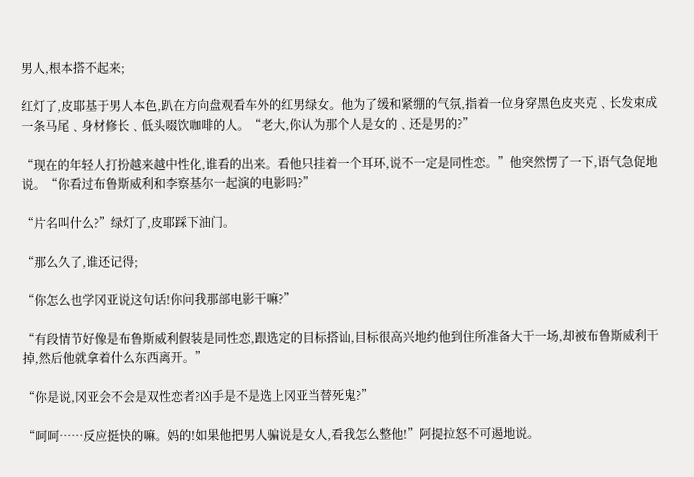男人,根本搭不起来;

红灯了,皮耶基于男人本色,趴在方向盘观看车外的红男绿女。他为了缓和紧绷的气氛,指着一位身穿黑色皮夹克﹑长发束成一条马尾﹑身材修长﹑低头啜饮咖啡的人。“老大,你认为那个人是女的﹑还是男的?”

“现在的年轻人打扮越来越中性化,谁看的出来。看他只挂着一个耳环,说不一定是同性恋。”他突然愣了一下,语气急促地说。“你看过布鲁斯威利和李察基尔一起演的电影吗?”

“片名叫什么?”绿灯了,皮耶踩下油门。

“那么久了,谁还记得;

“你怎么也学冈亚说这句话!你问我那部电影干嘛?”

“有段情节好像是布鲁斯威利假装是同性恋,跟选定的目标搭讪,目标很高兴地约他到住所准备大干一场,却被布鲁斯威利干掉,然后他就拿着什么东西离开。”

“你是说,冈亚会不会是双性恋者?凶手是不是选上冈亚当替死鬼?”

“呵呵……反应挺快的嘛。妈的!如果他把男人骗说是女人,看我怎么整他!”阿提拉怒不可遏地说。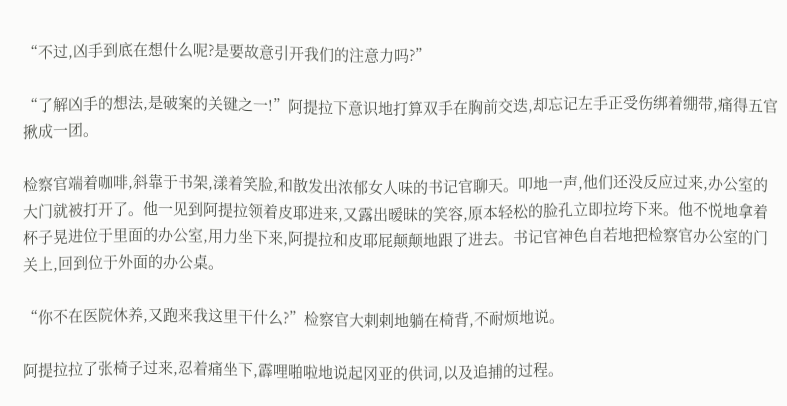“不过,凶手到底在想什么呢?是要故意引开我们的注意力吗?”

“了解凶手的想法,是破案的关键之一!”阿提拉下意识地打算双手在胸前交迭,却忘记左手正受伤绑着绷带,痛得五官揪成一团。

检察官端着咖啡,斜靠于书架,漾着笑脸,和散发出浓郁女人味的书记官聊天。叩地一声,他们还没反应过来,办公室的大门就被打开了。他一见到阿提拉领着皮耶进来,又露出暧昧的笑容,原本轻松的脸孔立即拉垮下来。他不悦地拿着杯子晃进位于里面的办公室,用力坐下来,阿提拉和皮耶屁颠颠地跟了进去。书记官神色自若地把检察官办公室的门关上,回到位于外面的办公桌。

“你不在医院休养,又跑来我这里干什么?”检察官大剌剌地躺在椅背,不耐烦地说。

阿提拉拉了张椅子过来,忍着痛坐下,霹哩啪啦地说起冈亚的供词,以及追捕的过程。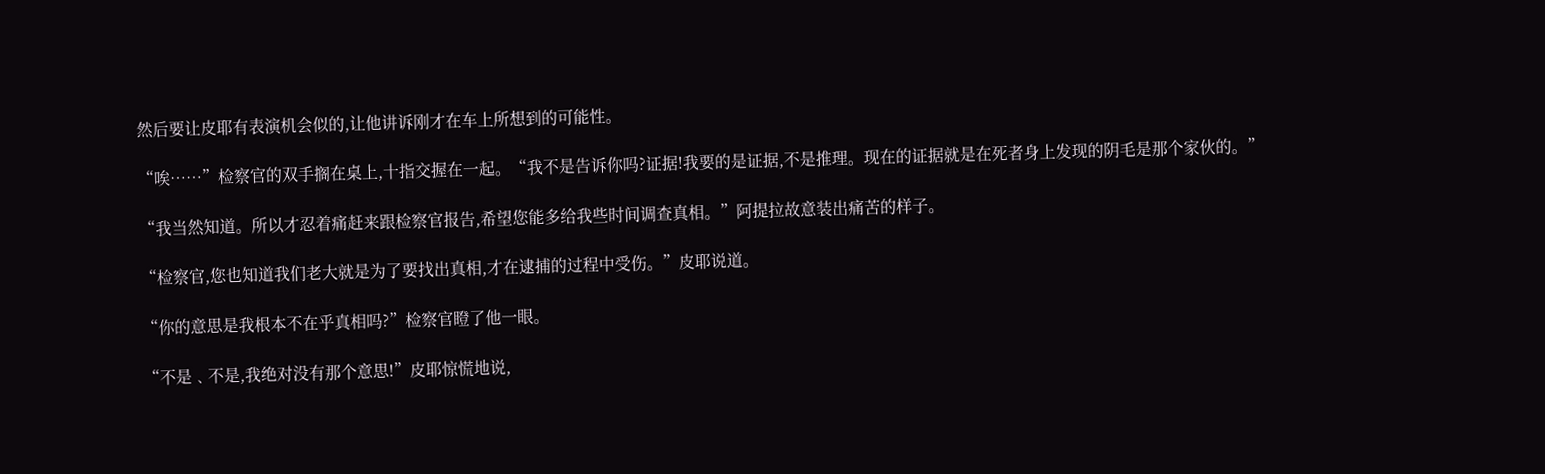然后要让皮耶有表演机会似的,让他讲诉刚才在车上所想到的可能性。

“唉……”检察官的双手搁在桌上,十指交握在一起。“我不是告诉你吗?证据!我要的是证据,不是推理。现在的证据就是在死者身上发现的阴毛是那个家伙的。”

“我当然知道。所以才忍着痛赶来跟检察官报告,希望您能多给我些时间调查真相。”阿提拉故意装出痛苦的样子。

“检察官,您也知道我们老大就是为了要找出真相,才在逮捕的过程中受伤。”皮耶说道。

“你的意思是我根本不在乎真相吗?”检察官瞪了他一眼。

“不是﹑不是,我绝对没有那个意思!”皮耶惊慌地说,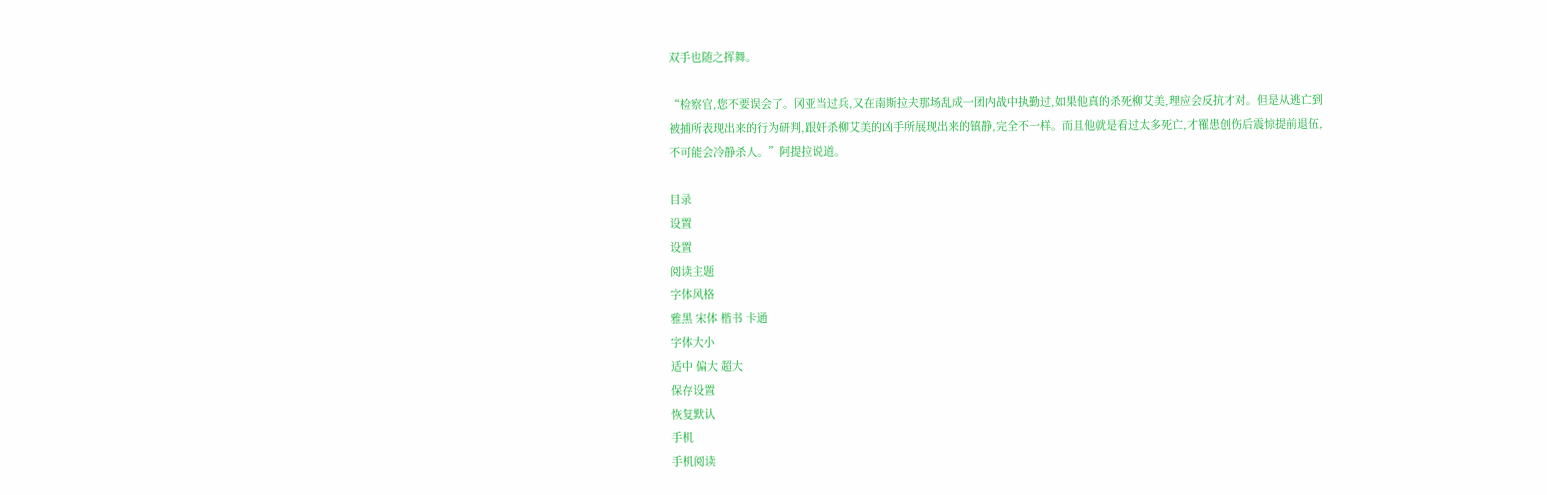双手也随之挥舞。

“检察官,您不要误会了。冈亚当过兵,又在南斯拉夫那场乱成一团内战中执勤过,如果他真的杀死柳艾美,理应会反抗才对。但是从逃亡到被捕所表现出来的行为研判,跟奸杀柳艾美的凶手所展现出来的镇静,完全不一样。而且他就是看过太多死亡,才罹患创伤后震惊提前退伍,不可能会冷静杀人。”阿提拉说道。

目录
设置
设置
阅读主题
字体风格
雅黑 宋体 楷书 卡通
字体大小
适中 偏大 超大
保存设置
恢复默认
手机
手机阅读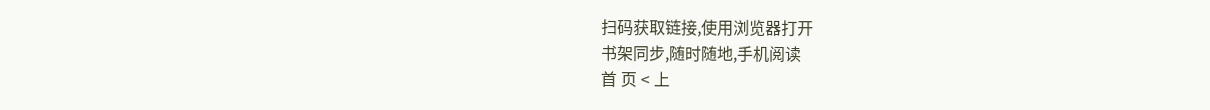扫码获取链接,使用浏览器打开
书架同步,随时随地,手机阅读
首 页 < 上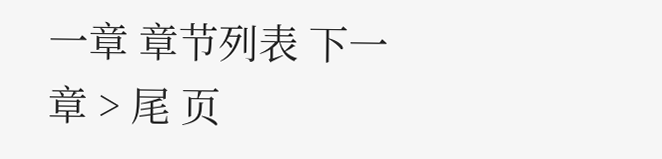一章 章节列表 下一章 > 尾 页